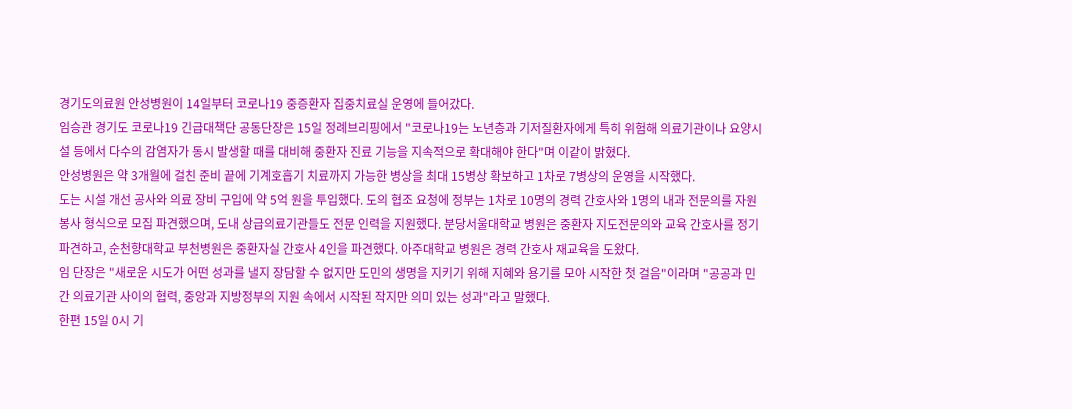경기도의료원 안성병원이 14일부터 코로나19 중증환자 집중치료실 운영에 들어갔다.
임승관 경기도 코로나19 긴급대책단 공동단장은 15일 정례브리핑에서 "코로나19는 노년층과 기저질환자에게 특히 위험해 의료기관이나 요양시설 등에서 다수의 감염자가 동시 발생할 때를 대비해 중환자 진료 기능을 지속적으로 확대해야 한다"며 이같이 밝혔다.
안성병원은 약 3개월에 걸친 준비 끝에 기계호흡기 치료까지 가능한 병상을 최대 15병상 확보하고 1차로 7병상의 운영을 시작했다.
도는 시설 개선 공사와 의료 장비 구입에 약 5억 원을 투입했다. 도의 협조 요청에 정부는 1차로 10명의 경력 간호사와 1명의 내과 전문의를 자원봉사 형식으로 모집 파견했으며, 도내 상급의료기관들도 전문 인력을 지원했다. 분당서울대학교 병원은 중환자 지도전문의와 교육 간호사를 정기 파견하고, 순천향대학교 부천병원은 중환자실 간호사 4인을 파견했다. 아주대학교 병원은 경력 간호사 재교육을 도왔다.
임 단장은 "새로운 시도가 어떤 성과를 낼지 장담할 수 없지만 도민의 생명을 지키기 위해 지혜와 용기를 모아 시작한 첫 걸음"이라며 "공공과 민간 의료기관 사이의 협력, 중앙과 지방정부의 지원 속에서 시작된 작지만 의미 있는 성과"라고 말했다.
한편 15일 0시 기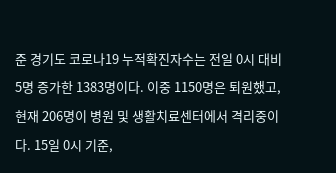준 경기도 코로나19 누적확진자수는 전일 0시 대비 5명 증가한 1383명이다. 이중 1150명은 퇴원했고, 현재 206명이 병원 및 생활치료센터에서 격리중이다. 15일 0시 기준,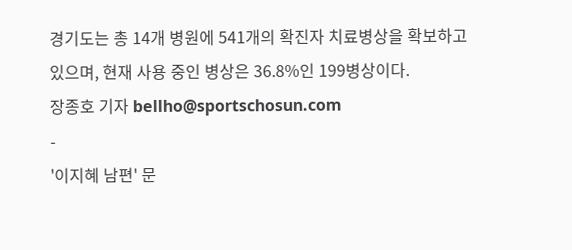경기도는 총 14개 병원에 541개의 확진자 치료병상을 확보하고 있으며, 현재 사용 중인 병상은 36.8%인 199병상이다.
장종호 기자 bellho@sportschosun.com
-
'이지혜 남편' 문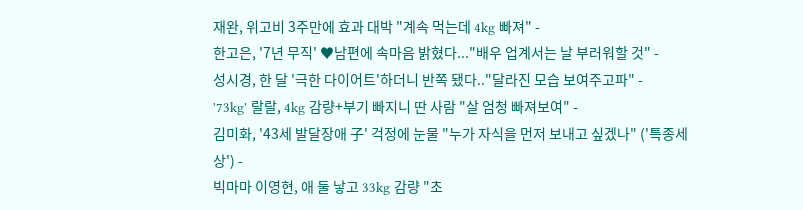재완, 위고비 3주만에 효과 대박 "계속 먹는데 4kg 빠져" -
한고은, '7년 무직' ♥남편에 속마음 밝혔다..."배우 업계서는 날 부러워할 것" -
성시경, 한 달 '극한 다이어트'하더니 반쪽 됐다.."달라진 모습 보여주고파" -
'73kg' 랄랄, 4kg 감량+부기 빠지니 딴 사람 "살 엄청 빠져보여" -
김미화, '43세 발달장애 子' 걱정에 눈물 "누가 자식을 먼저 보내고 싶겠나" ('특종세상') -
빅마마 이영현, 애 둘 낳고 33kg 감량 "초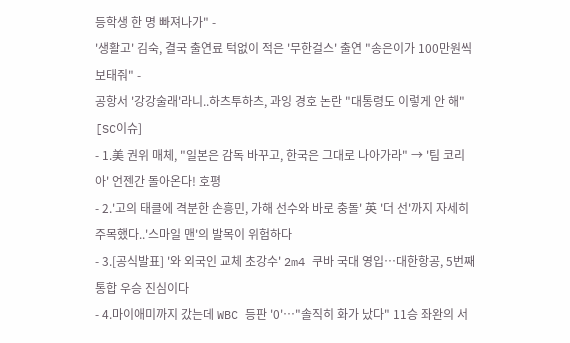등학생 한 명 빠져나가" -
'생활고' 김숙, 결국 출연료 턱없이 적은 '무한걸스' 출연 "송은이가 100만원씩 보태줘" -
공항서 '강강술래'라니..하츠투하츠, 과잉 경호 논란 "대통령도 이렇게 안 해" [SC이슈]
- 1.美 권위 매체, "일본은 감독 바꾸고, 한국은 그대로 나아가라" → '팀 코리아' 언젠간 돌아온다! 호평
- 2.'고의 태클에 격분한 손흥민, 가해 선수와 바로 충돌' 英 '더 선'까지 자세히 주목했다..'스마일 맨'의 발목이 위험하다
- 3.[공식발표] '와 외국인 교체 초강수' 2m4 쿠바 국대 영입…대한항공, 5번째 통합 우승 진심이다
- 4.마이애미까지 갔는데 WBC 등판 '0'…"솔직히 화가 났다" 11승 좌완의 서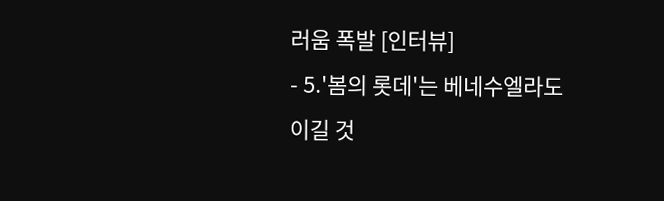러움 폭발 [인터뷰]
- 5.'봄의 롯데'는 베네수엘라도 이길 것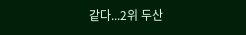같다...2위 두산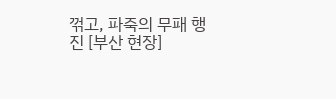꺾고, 파죽의 무패 행진 [부산 현장]